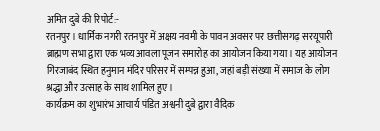अमित दुबे की रिपोर्ट:-
रतनपुर। धार्मिक नगरी रतनपुर में अक्षय नवमी के पावन अवसर पर छत्तीसगढ़ सरयूपारी ब्राह्मण सभा द्वारा एक भव्य आवला पूजन समारोह का आयोजन किया गया। यह आयोजन गिरजाबंद स्थित हनुमान मंदिर परिसर में सम्पन्न हुआ, जहां बड़ी संख्या में समाज के लोग श्रद्धा और उत्साह के साथ शामिल हुए।
कार्यक्रम का शुभारंभ आचार्य पंडित अश्वनी दुबे द्वारा वैदिक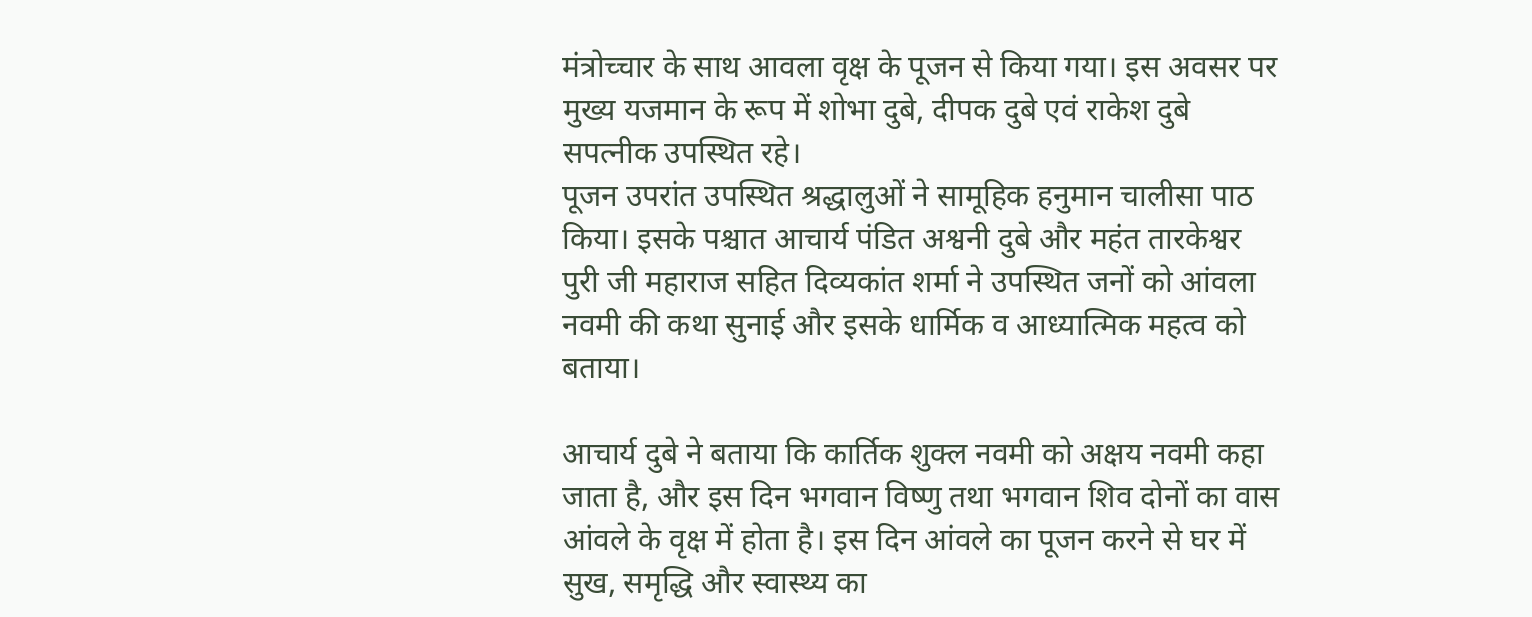मंत्रोच्चार के साथ आवला वृक्ष के पूजन से किया गया। इस अवसर पर मुख्य यजमान के रूप में शोभा दुबे, दीपक दुबे एवं राकेश दुबे सपत्नीक उपस्थित रहे।
पूजन उपरांत उपस्थित श्रद्धालुओं ने सामूहिक हनुमान चालीसा पाठ किया। इसके पश्चात आचार्य पंडित अश्वनी दुबे और महंत तारकेश्वर पुरी जी महाराज सहित दिव्यकांत शर्मा ने उपस्थित जनों को आंवला नवमी की कथा सुनाई और इसके धार्मिक व आध्यात्मिक महत्व को बताया।

आचार्य दुबे ने बताया कि कार्तिक शुक्ल नवमी को अक्षय नवमी कहा जाता है, और इस दिन भगवान विष्णु तथा भगवान शिव दोनों का वास आंवले के वृक्ष में होता है। इस दिन आंवले का पूजन करने से घर में सुख, समृद्धि और स्वास्थ्य का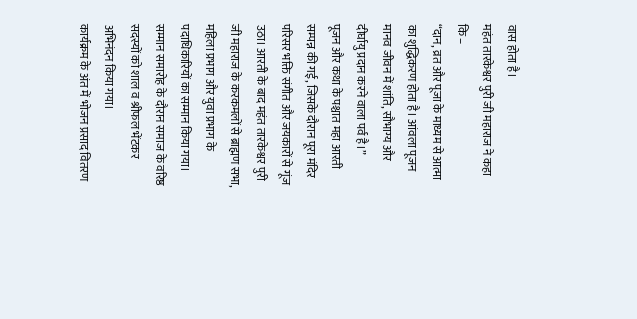वास होता है।
महंत तारकेश्वर पुरी जी महाराज ने कहा कि –
“दान, व्रत और पूजा के माध्यम से आत्मा का शुद्धिकरण होता है। आंवला पूजन मानव जीवन में शांति, सौभाग्य और दीर्घायु प्रदान करने वाला पर्व है।”
पूजन और कथा के पश्चात महा आरती सम्पन्न की गई, जिसके दौरान पूरा मंदिर परिसर भक्ति संगीत और जयकारों से गूंज उठा। आरती के बाद महंत तारकेश्वर पुरी जी महाराज के करकमलों से ब्राह्मण सभा, महिला प्रभाग और युवा प्रभाग के पदाधिकारियों का सम्मान किया गया। सम्मान समारोह के दौरान समाज के वरिष्ठ सदस्यों को शाल व श्रीफल भेंटकर अभिनंदन किया गया।
कार्यक्रम के अंत में भोजन प्रसाद वितरण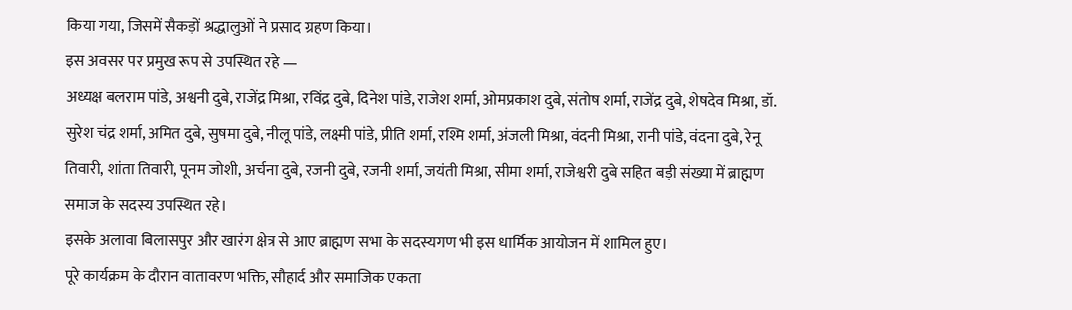किया गया, जिसमें सैकड़ों श्रद्धालुओं ने प्रसाद ग्रहण किया।
इस अवसर पर प्रमुख रूप से उपस्थित रहे —
अध्यक्ष बलराम पांडे, अश्वनी दुबे, राजेंद्र मिश्रा, रविंद्र दुबे, दिनेश पांडे, राजेश शर्मा, ओमप्रकाश दुबे, संतोष शर्मा, राजेंद्र दुबे, शेषदेव मिश्रा, डॉ. सुरेश चंद्र शर्मा, अमित दुबे, सुषमा दुबे, नीलू पांडे, लक्ष्मी पांडे, प्रीति शर्मा, रश्मि शर्मा, अंजली मिश्रा, वंदनी मिश्रा, रानी पांडे, वंदना दुबे, रेनू तिवारी, शांता तिवारी, पूनम जोशी, अर्चना दुबे, रजनी दुबे, रजनी शर्मा, जयंती मिश्रा, सीमा शर्मा, राजेश्वरी दुबे सहित बड़ी संख्या में ब्राह्मण समाज के सदस्य उपस्थित रहे।
इसके अलावा बिलासपुर और खारंग क्षेत्र से आए ब्राह्मण सभा के सदस्यगण भी इस धार्मिक आयोजन में शामिल हुए।
पूरे कार्यक्रम के दौरान वातावरण भक्ति, सौहार्द और समाजिक एकता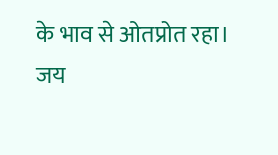के भाव से ओतप्रोत रहा।
जय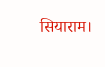सियाराम।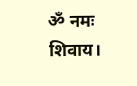ॐ नमः शिवाय।